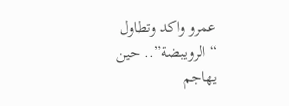عمرو واكد وتطاول “الرويبضة”.. حين يهاجم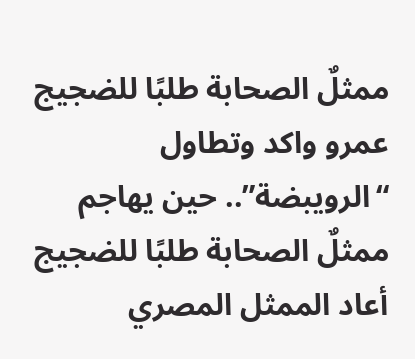ممثلٌ الصحابة طلبًا للضجيج
عمرو واكد وتطاول “الرويبضة”.. حين يهاجم ممثلٌ الصحابة طلبًا للضجيج
أعاد الممثل المصري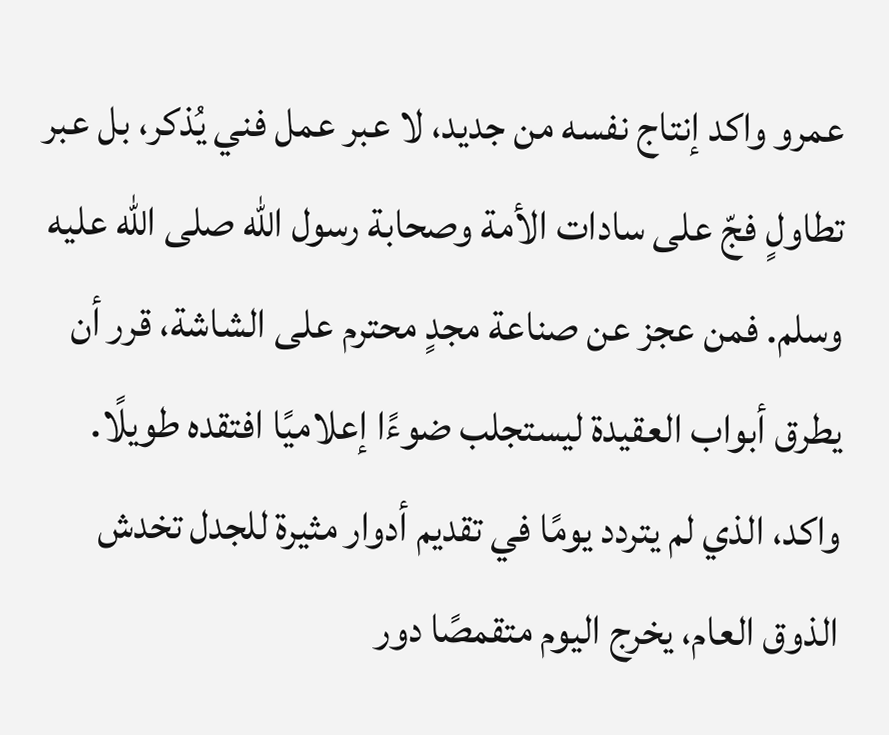عمرو واكد إنتاج نفسه من جديد، لا عبر عمل فني يُذكر، بل عبر تطاولٍ فجّ على سادات الأمة وصحابة رسول الله صلى الله عليه وسلم. فمن عجز عن صناعة مجدٍ محترم على الشاشة، قرر أن يطرق أبواب العقيدة ليستجلب ضوءًا إعلاميًا افتقده طويلًا.
واكد، الذي لم يتردد يومًا في تقديم أدوار مثيرة للجدل تخدش الذوق العام، يخرج اليوم متقمصًا دور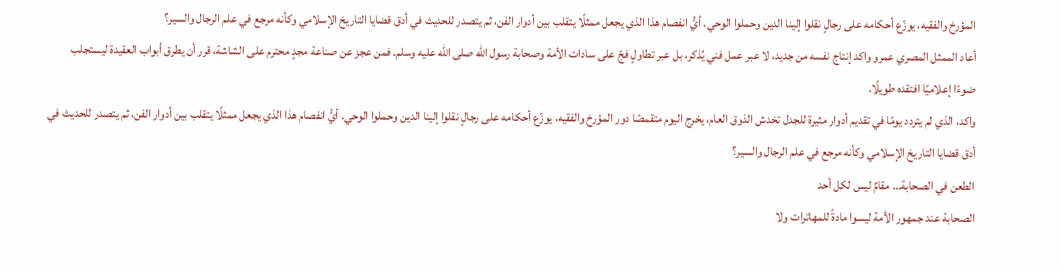المؤرخ والفقيه، يوزّع أحكامه على رجالٍ نقلوا إلينا الدين وحملوا الوحي. أيُّ انفصام هذا الذي يجعل ممثلًا يتقلب بين أدوار الفن، ثم يتصدر للحديث في أدق قضايا التاريخ الإسلامي وكأنه مرجع في علم الرجال والسير؟
أعاد الممثل المصري عمرو واكد إنتاج نفسه من جديد، لا عبر عمل فني يُذكر، بل عبر تطاولٍ فجّ على سادات الأمة وصحابة رسول الله صلى الله عليه وسلم. فمن عجز عن صناعة مجدٍ محترم على الشاشة، قرر أن يطرق أبواب العقيدة ليستجلب ضوءًا إعلاميًا افتقده طويلًا.
واكد، الذي لم يتردد يومًا في تقديم أدوار مثيرة للجدل تخدش الذوق العام، يخرج اليوم متقمصًا دور المؤرخ والفقيه، يوزّع أحكامه على رجالٍ نقلوا إلينا الدين وحملوا الوحي. أيُّ انفصام هذا الذي يجعل ممثلًا يتقلب بين أدوار الفن، ثم يتصدر للحديث في أدق قضايا التاريخ الإسلامي وكأنه مرجع في علم الرجال والسير؟
الطعن في الصحابة… مقامٌ ليس لكل أحد
الصحابة عند جمهور الأمة ليسوا مادةً للمهاترات ولا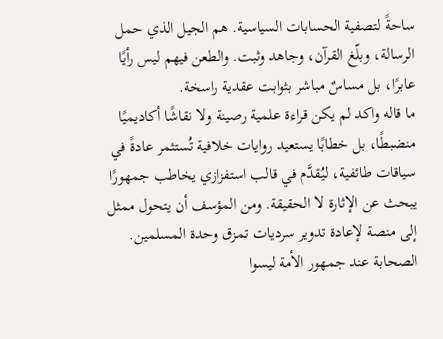ساحةً لتصفية الحسابات السياسية. هم الجيل الذي حمل الرسالة، وبلّغ القرآن، وجاهد وثبت. والطعن فيهم ليس رأيًا عابرًا، بل مساسٌ مباشر بثوابت عقدية راسخة.
ما قاله واكد لم يكن قراءة علمية رصينة ولا نقاشًا أكاديميًا منضبطًا، بل خطابًا يستعيد روايات خلافية تُستثمر عادةً في سياقات طائفية، ليُقدَّم في قالب استفزازي يخاطب جمهورًا يبحث عن الإثارة لا الحقيقة. ومن المؤسف أن يتحول ممثل إلى منصة لإعادة تدوير سرديات تمزق وحدة المسلمين.
الصحابة عند جمهور الأمة ليسوا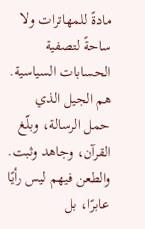مادةً للمهاترات ولا ساحةً لتصفية الحسابات السياسية. هم الجيل الذي حمل الرسالة، وبلّغ القرآن، وجاهد وثبت. والطعن فيهم ليس رأيًا عابرًا، بل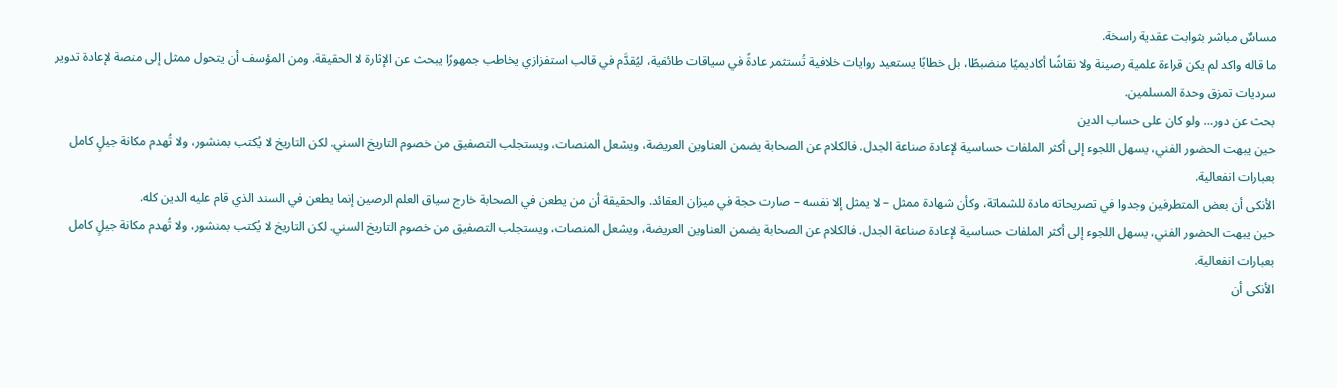مساسٌ مباشر بثوابت عقدية راسخة.
ما قاله واكد لم يكن قراءة علمية رصينة ولا نقاشًا أكاديميًا منضبطًا، بل خطابًا يستعيد روايات خلافية تُستثمر عادةً في سياقات طائفية، ليُقدَّم في قالب استفزازي يخاطب جمهورًا يبحث عن الإثارة لا الحقيقة. ومن المؤسف أن يتحول ممثل إلى منصة لإعادة تدوير سرديات تمزق وحدة المسلمين.
بحث عن دور… ولو كان على حساب الدين
حين يبهت الحضور الفني، يسهل اللجوء إلى أكثر الملفات حساسية لإعادة صناعة الجدل. فالكلام عن الصحابة يضمن العناوين العريضة، ويشعل المنصات، ويستجلب التصفيق من خصوم التاريخ السني. لكن التاريخ لا يُكتب بمنشور، ولا تُهدم مكانة جيلٍ كامل بعبارات انفعالية.
الأنكى أن بعض المتطرفين وجدوا في تصريحاته مادة للشماتة، وكأن شهادة ممثل – لا يمثل إلا نفسه – صارت حجة في ميزان العقائد. والحقيقة أن من يطعن في الصحابة خارج سياق العلم الرصين إنما يطعن في السند الذي قام عليه الدين كله.
حين يبهت الحضور الفني، يسهل اللجوء إلى أكثر الملفات حساسية لإعادة صناعة الجدل. فالكلام عن الصحابة يضمن العناوين العريضة، ويشعل المنصات، ويستجلب التصفيق من خصوم التاريخ السني. لكن التاريخ لا يُكتب بمنشور، ولا تُهدم مكانة جيلٍ كامل بعبارات انفعالية.
الأنكى أن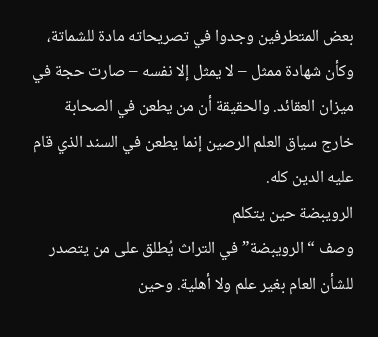بعض المتطرفين وجدوا في تصريحاته مادة للشماتة، وكأن شهادة ممثل – لا يمثل إلا نفسه – صارت حجة في ميزان العقائد. والحقيقة أن من يطعن في الصحابة خارج سياق العلم الرصين إنما يطعن في السند الذي قام عليه الدين كله.
الرويبضة حين يتكلم
وصف “الرويبضة” في التراث يُطلق على من يتصدر للشأن العام بغير علم ولا أهلية. وحين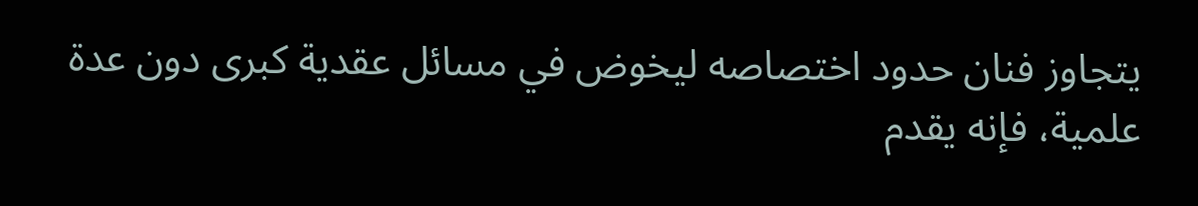يتجاوز فنان حدود اختصاصه ليخوض في مسائل عقدية كبرى دون عدة علمية، فإنه يقدم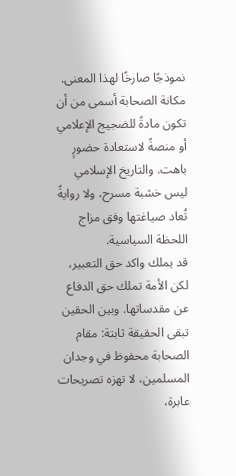نموذجًا صارخًا لهذا المعنى.
مكانة الصحابة أسمى من أن تكون مادةً للضجيج الإعلامي أو منصةً لاستعادة حضورٍ باهت. والتاريخ الإسلامي ليس خشبة مسرح، ولا روايةً تُعاد صياغتها وفق مزاج اللحظة السياسية.
قد يملك واكد حق التعبير، لكن الأمة تملك حق الدفاع عن مقدساتها. وبين الحقين تبقى الحقيقة ثابتة: مقام الصحابة محفوظ في وجدان المسلمين، لا تهزه تصريحات عابرة،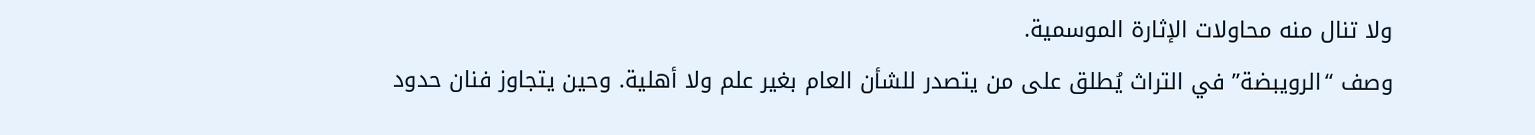ولا تنال منه محاولات الإثارة الموسمية.
وصف “الرويبضة” في التراث يُطلق على من يتصدر للشأن العام بغير علم ولا أهلية. وحين يتجاوز فنان حدود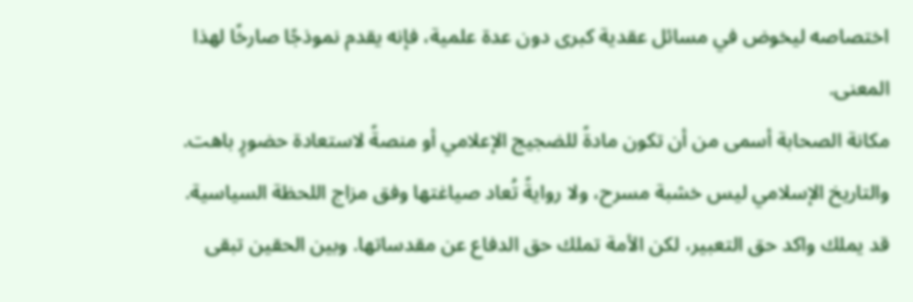اختصاصه ليخوض في مسائل عقدية كبرى دون عدة علمية، فإنه يقدم نموذجًا صارخًا لهذا المعنى.
مكانة الصحابة أسمى من أن تكون مادةً للضجيج الإعلامي أو منصةً لاستعادة حضورٍ باهت. والتاريخ الإسلامي ليس خشبة مسرح، ولا روايةً تُعاد صياغتها وفق مزاج اللحظة السياسية.
قد يملك واكد حق التعبير، لكن الأمة تملك حق الدفاع عن مقدساتها. وبين الحقين تبقى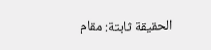الحقيقة ثابتة: مقام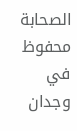الصحابة محفوظ في وجدان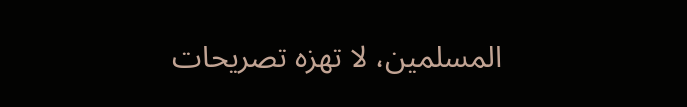المسلمين، لا تهزه تصريحات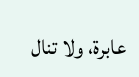عابرة، ولا تنال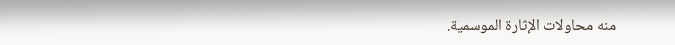منه محاولات الإثارة الموسمية.